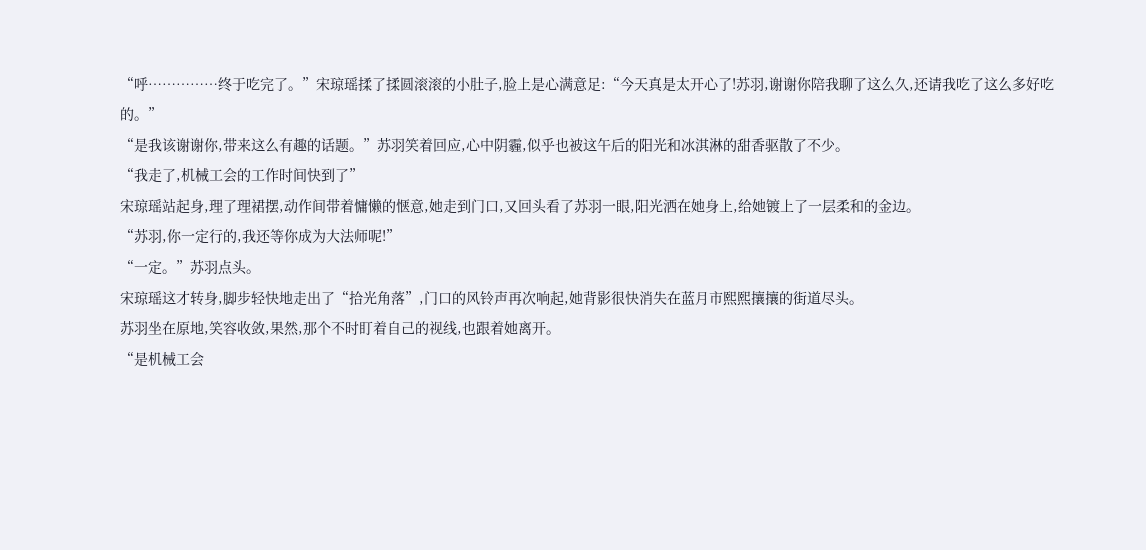“呼……………终于吃完了。”宋琼瑶揉了揉圆滚滚的小肚子,脸上是心满意足:“今天真是太开心了!苏羽,谢谢你陪我聊了这么久,还请我吃了这么多好吃的。”
“是我该谢谢你,带来这么有趣的话题。”苏羽笑着回应,心中阴霾,似乎也被这午后的阳光和冰淇淋的甜香驱散了不少。
“我走了,机械工会的工作时间快到了”
宋琼瑶站起身,理了理裙摆,动作间带着慵懒的惬意,她走到门口,又回头看了苏羽一眼,阳光洒在她身上,给她镀上了一层柔和的金边。
“苏羽,你一定行的,我还等你成为大法师呢!”
“一定。”苏羽点头。
宋琼瑶这才转身,脚步轻快地走出了“拾光角落”,门口的风铃声再次响起,她背影很快消失在蓝月市熙熙攘攘的街道尽头。
苏羽坐在原地,笑容收敛,果然,那个不时盯着自己的视线,也跟着她离开。
“是机械工会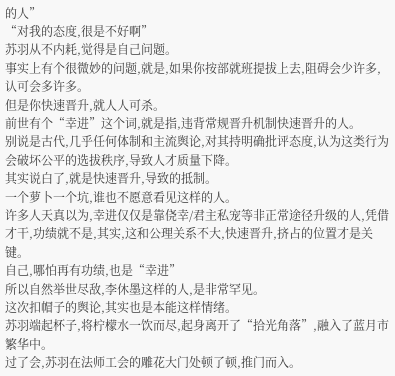的人”
“对我的态度,很是不好啊”
苏羽从不内耗,觉得是自己问题。
事实上有个很微妙的问题,就是,如果你按部就班提拔上去,阻碍会少许多,认可会多许多。
但是你快速晋升,就人人可杀。
前世有个“幸进”这个词,就是指,违背常规晋升机制快速晋升的人。
别说是古代,几乎任何体制和主流舆论,对其持明确批评态度,认为这类行为会破坏公平的选拔秩序,导致人才质量下降。
其实说白了,就是快速晋升,导致的抵制。
一个萝卜一个坑,谁也不愿意看见这样的人。
许多人天真以为,幸进仅仅是靠侥幸/君主私宠等非正常途径升级的人,凭借才干,功绩就不是,其实,这和公理关系不大,快速晋升,挤占的位置才是关键。
自己,哪怕再有功绩,也是“幸进”
所以自然举世尽敌,李休墨这样的人,是非常罕见。
这次扣帽子的舆论,其实也是本能这样情绪。
苏羽端起杯子,将柠檬水一饮而尽,起身离开了“拾光角落”,融入了蓝月市繁华中。
过了会,苏羽在法师工会的雕花大门处顿了顿,推门而入。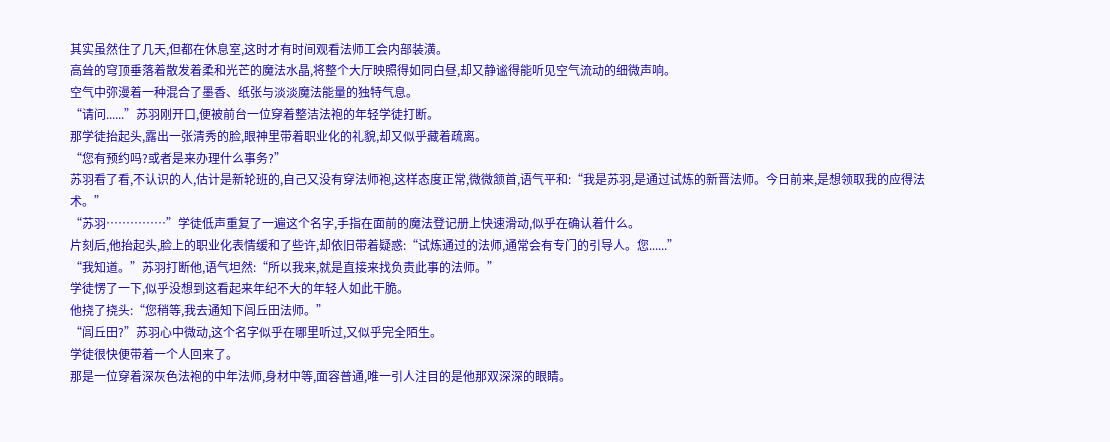其实虽然住了几天,但都在休息室,这时才有时间观看法师工会内部装潢。
高耸的穹顶垂落着散发着柔和光芒的魔法水晶,将整个大厅映照得如同白昼,却又静谧得能听见空气流动的细微声响。
空气中弥漫着一种混合了墨香、纸张与淡淡魔法能量的独特气息。
“请问......”苏羽刚开口,便被前台一位穿着整洁法袍的年轻学徒打断。
那学徒抬起头,露出一张清秀的脸,眼神里带着职业化的礼貌,却又似乎藏着疏离。
“您有预约吗?或者是来办理什么事务?”
苏羽看了看,不认识的人,估计是新轮班的,自己又没有穿法师袍,这样态度正常,微微颔首,语气平和:“我是苏羽,是通过试炼的新晋法师。今日前来,是想领取我的应得法术。”
“苏羽……………”学徒低声重复了一遍这个名字,手指在面前的魔法登记册上快速滑动,似乎在确认着什么。
片刻后,他抬起头,脸上的职业化表情缓和了些许,却依旧带着疑惑:“试炼通过的法师,通常会有专门的引导人。您......”
“我知道。”苏羽打断他,语气坦然:“所以我来,就是直接来找负责此事的法师。”
学徒愣了一下,似乎没想到这看起来年纪不大的年轻人如此干脆。
他挠了挠头:“您稍等,我去通知下闾丘田法师。”
“闾丘田?”苏羽心中微动,这个名字似乎在哪里听过,又似乎完全陌生。
学徒很快便带着一个人回来了。
那是一位穿着深灰色法袍的中年法师,身材中等,面容普通,唯一引人注目的是他那双深深的眼睛。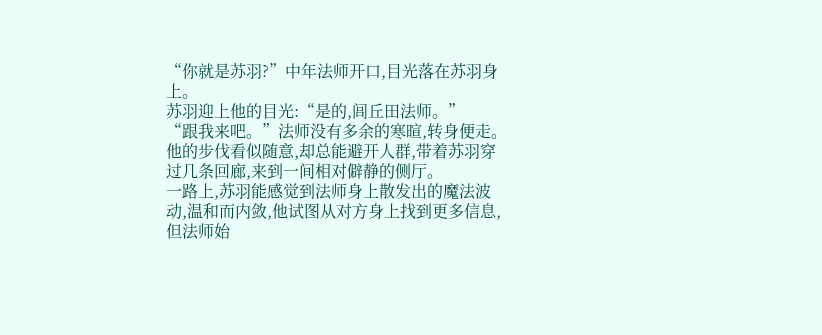“你就是苏羽?”中年法师开口,目光落在苏羽身上。
苏羽迎上他的目光:“是的,闾丘田法师。”
“跟我来吧。”法师没有多余的寒暄,转身便走。
他的步伐看似随意,却总能避开人群,带着苏羽穿过几条回廊,来到一间相对僻静的侧厅。
一路上,苏羽能感觉到法师身上散发出的魔法波动,温和而内敛,他试图从对方身上找到更多信息,但法师始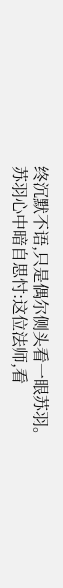终沉默不语,只是偶尔侧头看一眼苏羽。
苏羽心中暗自思忖:这位法师,看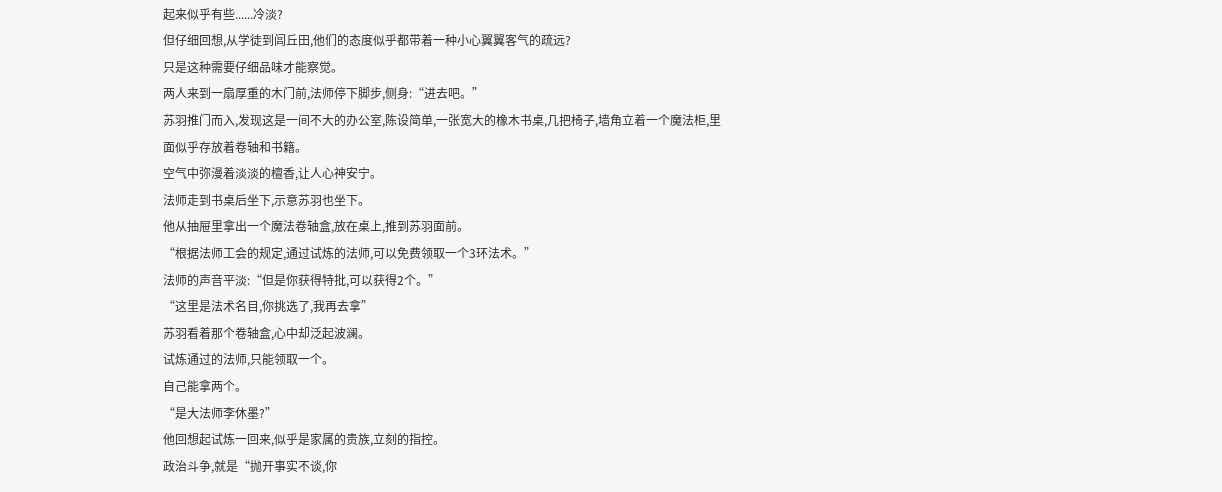起来似乎有些......冷淡?
但仔细回想,从学徒到闾丘田,他们的态度似乎都带着一种小心翼翼客气的疏远?
只是这种需要仔细品味才能察觉。
两人来到一扇厚重的木门前,法师停下脚步,侧身:“进去吧。”
苏羽推门而入,发现这是一间不大的办公室,陈设简单,一张宽大的橡木书桌,几把椅子,墙角立着一个魔法柜,里面似乎存放着卷轴和书籍。
空气中弥漫着淡淡的檀香,让人心神安宁。
法师走到书桌后坐下,示意苏羽也坐下。
他从抽屉里拿出一个魔法卷轴盒,放在桌上,推到苏羽面前。
“根据法师工会的规定,通过试炼的法师,可以免费领取一个3环法术。”
法师的声音平淡:“但是你获得特批,可以获得2个。”
“这里是法术名目,你挑选了,我再去拿”
苏羽看着那个卷轴盒,心中却泛起波澜。
试炼通过的法师,只能领取一个。
自己能拿两个。
“是大法师李休墨?”
他回想起试炼一回来,似乎是家属的贵族,立刻的指控。
政治斗争,就是“抛开事实不谈,你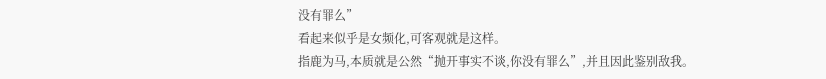没有罪么”
看起来似乎是女频化,可客观就是这样。
指鹿为马,本质就是公然“抛开事实不谈,你没有罪么”,并且因此鉴别敌我。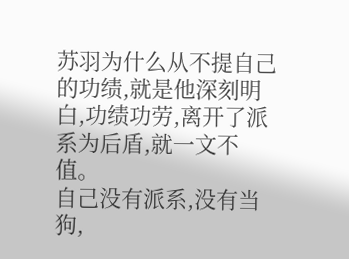苏羽为什么从不提自己的功绩,就是他深刻明白,功绩功劳,离开了派系为后盾,就一文不值。
自己没有派系,没有当狗,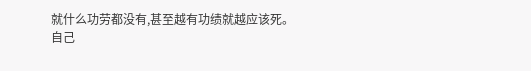就什么功劳都没有,甚至越有功绩就越应该死。
自己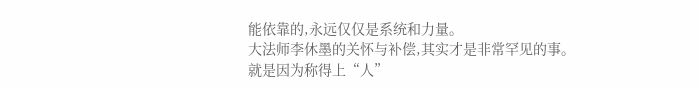能依靠的,永远仅仅是系统和力量。
大法师李休墨的关怀与补偿,其实才是非常罕见的事。
就是因为称得上“人”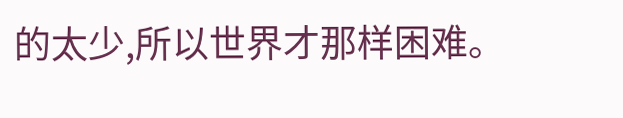的太少,所以世界才那样困难。